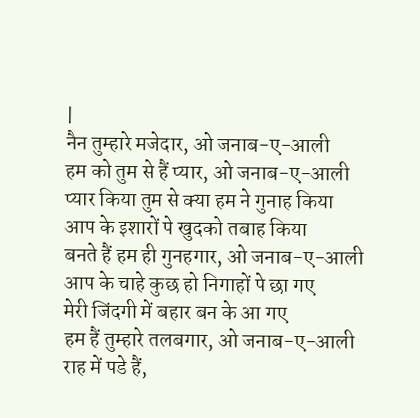|
नैन तुम्हारे मजेदार, ओ जनाब-ए-आली
हम को तुम से हैं प्यार, ओ जनाब-ए-आली
प्यार किया तुम से क्या हम ने गुनाह किया
आप के इशारों पे खुदको तबाह किया
बनते हैं हम ही गुनहगार, ओ जनाब-ए-आली
आप के चाहे कुछ हो निगाहों पे छा गए
मेरी जिंदगी में बहार बन के आ गए
हम हैं तुम्हारे तलबगार, ओ जनाब-ए-आली
राह में पडे हैं,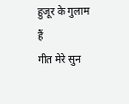हुजूर के गुलाम हैं
गीत मेरे सुन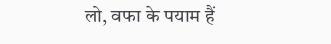लो, वफा के पयाम हैं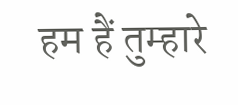हम हैं तुम्हारे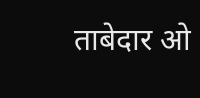ताबेदार ओ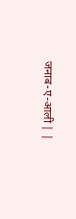जनाब-ए-आली | |